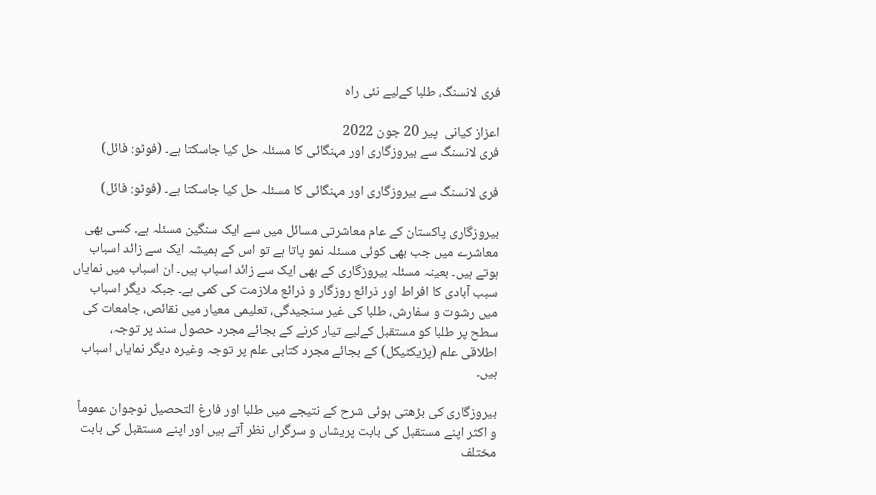فری لانسنگ، طلبا کےلیے نئی راہ

اعزاز کیانی  پير 20 جون 2022
فری لانسنگ سے بیروزگاری اور مہنگائی کا مسئلہ حل کیا جاسکتا ہے۔ (فوٹو: فائل)

فری لانسنگ سے بیروزگاری اور مہنگائی کا مسئلہ حل کیا جاسکتا ہے۔ (فوٹو: فائل)

بیروزگاری پاکستان کے عام معاشرتی مسائل میں سے ایک سنگین مسئلہ ہے۔ کسی بھی معاشرے میں جب بھی کوئی مسئلہ نمو پاتا ہے تو اس کے ہمیشہ ایک سے زائد اسباب ہوتے ہیں۔ بعینہ مسئلہ بیروزگاری کے بھی ایک سے زائد اسباب ہیں۔ ان اسباب میں نمایاں سبب آبادی کا افراط اور ذرائع روزگار و ذرائع ملازمت کی کمی ہے۔ جبکہ دیگر اسباب میں رشوت و سفارش، طلبا کی غیر سنجیدگی، تعلیمی معیار میں نقائص، جامعات کی سطح پر طلبا کو مستقبل کےلیے تیار کرنے کے بجائے مجرد حصول سند پر توجہ، اطلاقی علم (پڑیکٹیکل) کے بجائے مجرد کتابی علم پر توجہ وغیرہ دیگر نمایاں اسباب ہیں۔

بیروزگاری کی بڑھتی ہوئی شرح کے نتیجے میں طلبا اور فارغ التحصیل نوجوان عموماً و اکثر اپنے مستقبل کی بابت پریشاں و سرگراں نظر آتے ہیں اور اپنے مستقبل کی بابت مختلف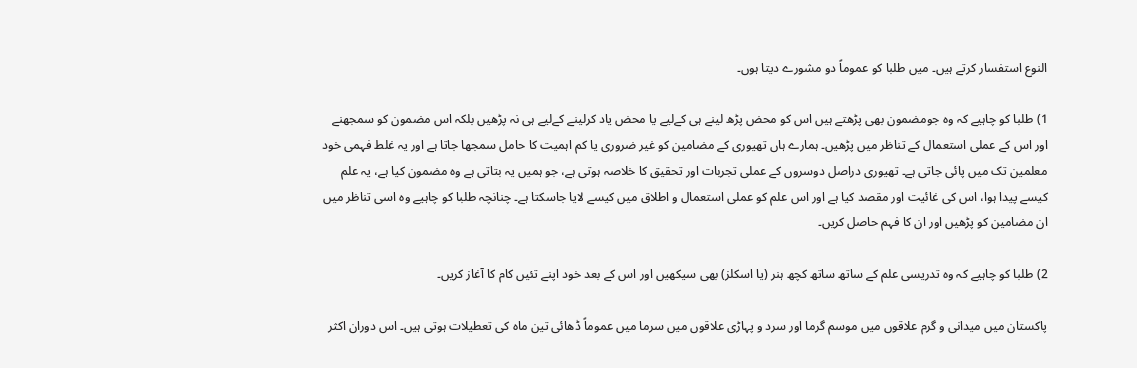النوع استفسار کرتے ہیں۔ میں طلبا کو عموماً دو مشورے دیتا ہوں۔

1) طلبا کو چاہیے کہ وہ جومضمون بھی پڑھتے ہیں اس کو محض پڑھ لینے ہی کےلیے یا محض یاد کرلینے کےلیے ہی نہ پڑھیں بلکہ اس مضمون کو سمجھنے اور اس کے عملی استعمال کے تناظر میں پڑھیں۔ ہمارے ہاں تھیوری کے مضامین کو غیر ضروری یا کم اہمیت کا حامل سمجھا جاتا ہے اور یہ غلط فہمی خود معلمین تک میں پائی جاتی ہے۔ تھیوری دراصل دوسروں کے عملی تجربات اور تحقیق کا خلاصہ ہوتی ہے، جو ہمیں یہ بتاتی ہے وہ مضمون کیا ہے، یہ علم کیسے پیدا ہوا، اس کی غائیت اور مقصد کیا ہے اور اس علم کو عملی استعمال و اطلاق میں کیسے لایا جاسکتا ہے۔ چنانچہ طلبا کو چاہیے وہ اسی تناظر میں ان مضامین کو پڑھیں اور ان کا فہم حاصل کریں۔

2) طلبا کو چاہیے کہ وہ تدریسی علم کے ساتھ ساتھ کچھ ہنر (یا اسکلز) بھی سیکھیں اور اس کے بعد خود اپنے تئیں کام کا آغاز کریں۔

پاکستان میں میدانی و گرم علاقوں میں موسم گرما اور سرد و پہاڑی علاقوں میں سرما میں عموماً ڈھائی تین ماہ کی تعطیلات ہوتی ہیں۔ اس دوران اکثر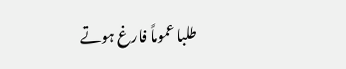طلبا عموماً فارغ ہوتے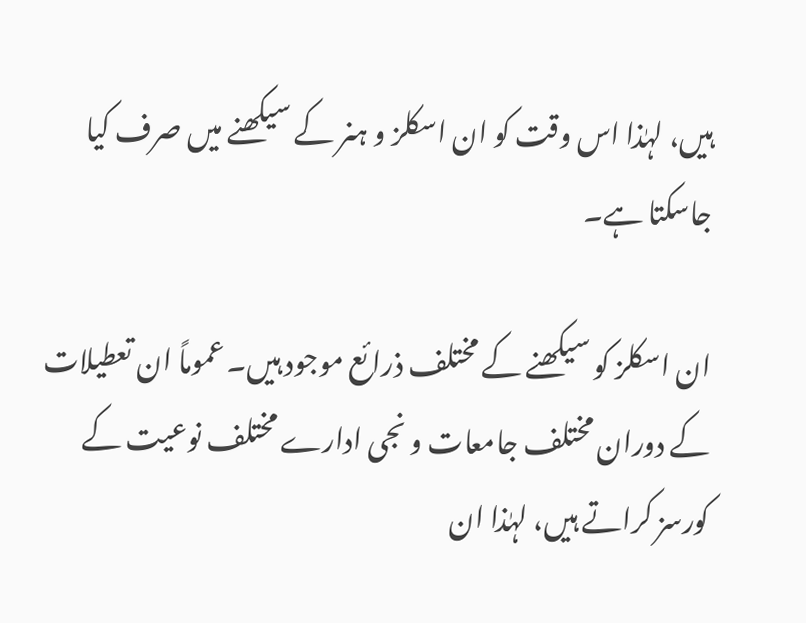ہیں، لہٰذا اس وقت کو ان اسکلز و ہنر کے سیکھنے میں صرف کیا جاسکتا ہے۔

ان اسکلز کو سیکھنے کے مختلف ذرائع موجود ہیں۔ عموماً ان تعطیلات کے دوران مختلف جامعات و نجی ادارے مختلف نوعیت کے کورسز کراتے ہیں، لہٰذا ان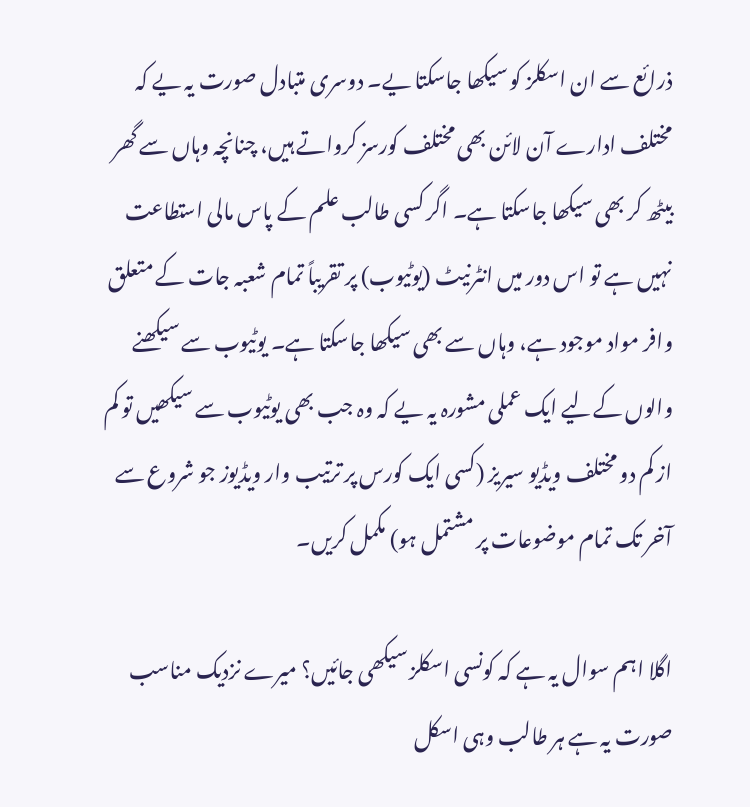ذرائع سے ان اسکلز کو سیکھا جاسکتا یے۔ دوسری متبادل صورت یہ یے کہ مختلف ادارے آن لائن بھی مختلف کورسز کرواتے ہیں، چنانچہ وہاں سے گھر بیٹھ کر بھی سیکھا جاسکتا ہے۔ اگر کسی طالب علم کے پاس مالی استطاعت نہیں ہے تو اس دور میں انٹرنیٹ (یوٹیوب) پر تقریباً تمام شعبہ جات کے متعلق وافر مواد موجود ہے، وہاں سے بھی سیکھا جاسکتا ہے۔ یوٹیوب سے سیکھنے والوں کےلیے ایک عملی مشورہ یہ یے کہ وہ جب بھی یوٹیوب سے سیکھیں تو کم از کم دو مختلف ویڈیو سیریز (کسی ایک کورس پر ترتیب وار ویڈیوز جو شروع سے آخر تک تمام موضوعات پر مشتمل ہو) مکمل کریں۔

اگلا اہم سوال یہ ہے کہ کونسی اسکلز سیکھی جائیں؟ میرے نزدیک مناسب صورت یہ ہے ہر طالب وہی اسکل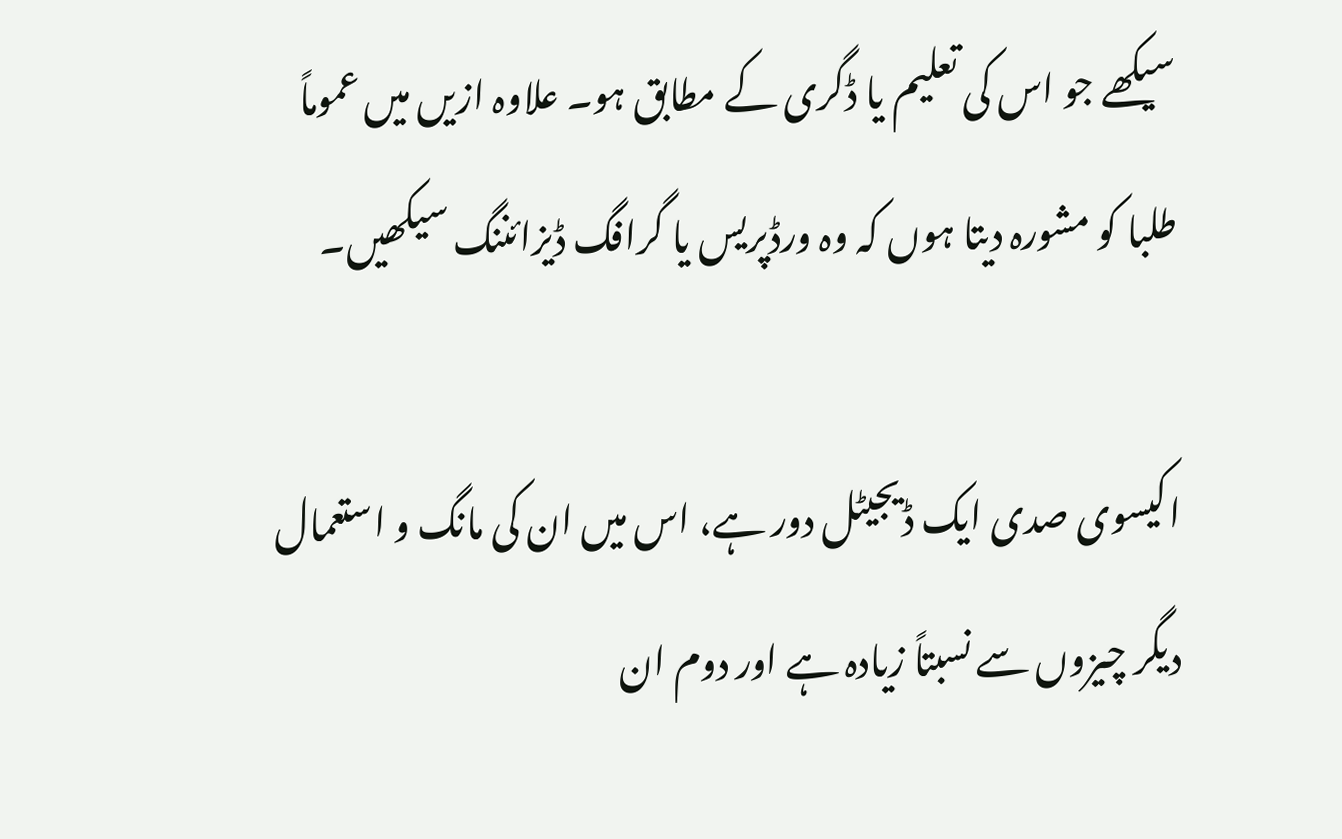سیکھے جو اس کی تعلیم یا ڈگری کے مطابق ہو۔ علاوہ ازیں میں عموماً طلبا کو مشورہ دیتا ہوں کہ وہ ورڈپریس یا گرافگ ڈیزائننگ سیکھیں۔

اکیسوی صدی ایک ڈیجیٹل دور ہے، اس میں ان کی مانگ و استعمال دیگر چیزوں سے نسبتاً زیادہ ہے اور دوم ان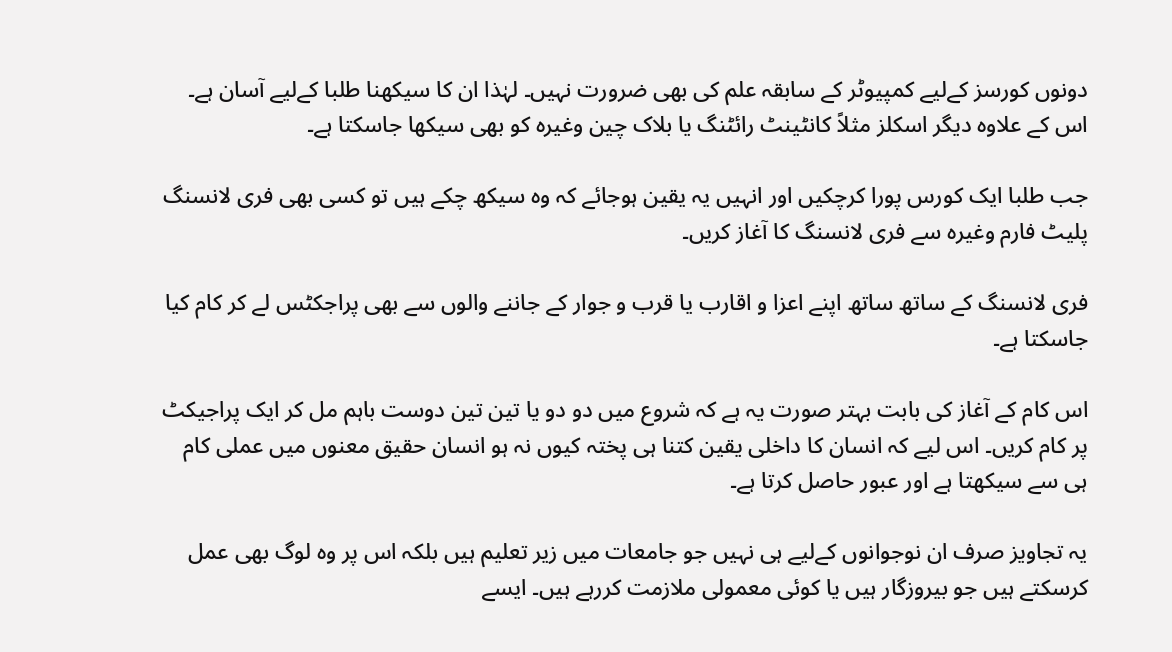دونوں کورسز کےلیے کمپیوٹر کے سابقہ علم کی بھی ضرورت نہیں۔ لہٰذا ان کا سیکھنا طلبا کےلیے آسان ہے۔ اس کے علاوہ دیگر اسکلز مثلاً کانٹینٹ رائٹنگ یا بلاک چین وغیرہ کو بھی سیکھا جاسکتا ہے۔

جب طلبا ایک کورس پورا کرچکیں اور انہیں یہ یقین ہوجائے کہ وہ سیکھ چکے ہیں تو کسی بھی فری لانسنگ پلیٹ فارم وغیرہ سے فری لانسنگ کا آغاز کریں۔

فری لانسنگ کے ساتھ ساتھ اپنے اعزا و اقارب یا قرب و جوار کے جاننے والوں سے بھی پراجکٹس لے کر کام کیا جاسکتا ہے۔

اس کام کے آغاز کی بابت بہتر صورت یہ ہے کہ شروع میں دو دو یا تین تین دوست باہم مل کر ایک پراجیکٹ پر کام کریں۔ اس لیے کہ انسان کا داخلی یقین کتنا ہی پختہ کیوں نہ ہو انسان حقیق معنوں میں عملی کام ہی سے سیکھتا ہے اور عبور حاصل کرتا ہے۔

یہ تجاویز صرف ان نوجوانوں کےلیے ہی نہیں جو جامعات میں زیر تعلیم ہیں بلکہ اس پر وہ لوگ بھی عمل کرسکتے ہیں جو بیروزگار ہیں یا کوئی معمولی ملازمت کررہے ہیں۔ ایسے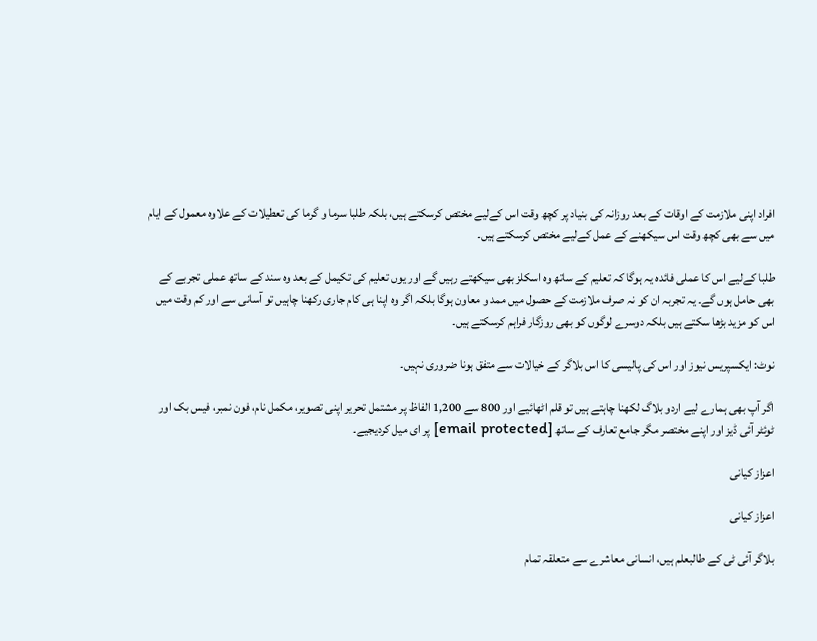افراد اپنی ملازمت کے اوقات کے بعد روزانہ کی بنیاد پر کچھ وقت اس کےلیے مختص کرسکتے ہیں، بلکہ طلبا سرما و گرما کی تعطیلات کے علاوہ معمول کے ایام میں سے بھی کچھ وقت اس سیکھنے کے عمل کےلیے مختص کرسکتے ہیں۔

طلبا کےلیے اس کا عملی فائدہ یہ ہوگا کہ تعلیم کے ساتھ وہ اسکلز بھی سیکھتے رہیں گے اور یوں تعلیم کی تکیمل کے بعد وہ سند کے ساتھ عملی تجربے کے بھی حامل ہوں گے۔ یہ تجربہ ان کو نہ صرف ملازمت کے حصول میں ممد و معاون ہوگا بلکہ اگر وہ اپنا ہی کام جاری رکھنا چاہیں تو آسانی سے اور کم وقت میں اس کو مزید بڑھا سکتے ہیں بلکہ دوسرے لوگوں کو بھی روزگار فراہم کرسکتے ہیں۔

نوٹ: ایکسپریس نیوز اور اس کی پالیسی کا اس بلاگر کے خیالات سے متفق ہونا ضروری نہیں۔

اگر آپ بھی ہمارے لیے اردو بلاگ لکھنا چاہتے ہیں تو قلم اٹھائیے اور 800 سے 1,200 الفاظ پر مشتمل تحریر اپنی تصویر، مکمل نام، فون نمبر، فیس بک اور ٹوئٹر آئی ڈیز اور اپنے مختصر مگر جامع تعارف کے ساتھ [email protected] پر ای میل کردیجیے۔

اعزاز کیانی

اعزاز کیانی

بلاگر آئی ٹی کے طالبعلم ہیں، انسانی معاشرے سے متعلقہ تمام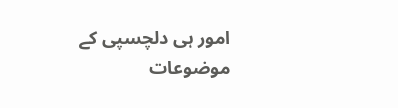امور ہی دلچسپی کے موضوعات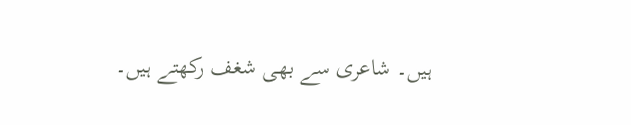ہیں۔ شاعری سے بھی شغف رکھتے ہیں۔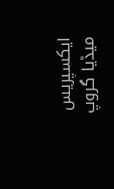ایکسپریس میڈیا گروپ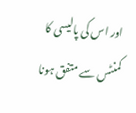اور اس کی پالیسی کا کمنٹس سے متفق ہونا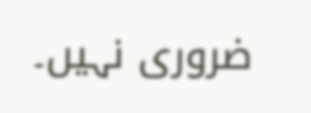ضروری نہیں۔